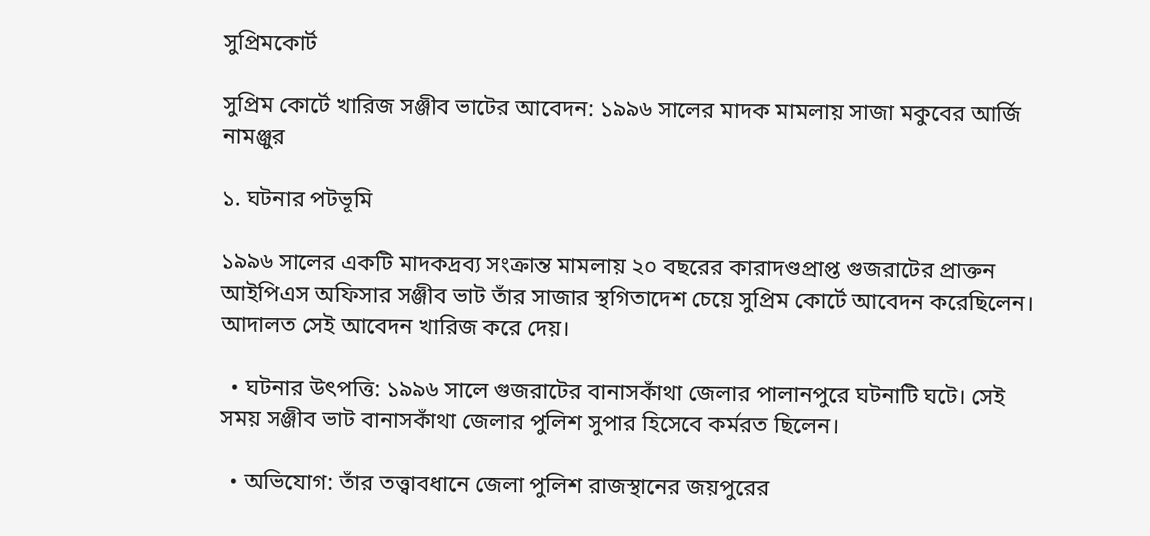সুপ্রিমকোর্ট

সুপ্রিম কোর্টে খারিজ সঞ্জীব ভাটের আবেদন: ১৯৯৬ সালের মাদক মামলায় সাজা মকুবের আর্জি নামঞ্জুর

১. ঘটনার পটভূমি

১৯৯৬ সালের একটি মাদকদ্রব্য সংক্রান্ত মামলায় ২০ বছরের কারাদণ্ডপ্রাপ্ত গুজরাটের প্রাক্তন আইপিএস অফিসার সঞ্জীব ভাট তাঁর সাজার স্থগিতাদেশ চেয়ে সুপ্রিম কোর্টে আবেদন করেছিলেন। আদালত সেই আবেদন খারিজ করে দেয়।

  • ঘটনার উৎপত্তি: ১৯৯৬ সালে গুজরাটের বানাসকাঁথা জেলার পালানপুরে ঘটনাটি ঘটে। সেই সময় সঞ্জীব ভাট বানাসকাঁথা জেলার পুলিশ সুপার হিসেবে কর্মরত ছিলেন।

  • অভিযোগ: তাঁর তত্ত্বাবধানে জেলা পুলিশ রাজস্থানের জয়পুরের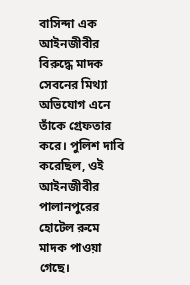বাসিন্দা এক আইনজীবীর বিরুদ্ধে মাদক সেবনের মিথ্যা অভিযোগ এনে তাঁকে গ্রেফতার করে। পুলিশ দাবি করেছিল, ওই আইনজীবীর পালানপুরের হোটেল রুমে মাদক পাওয়া গেছে।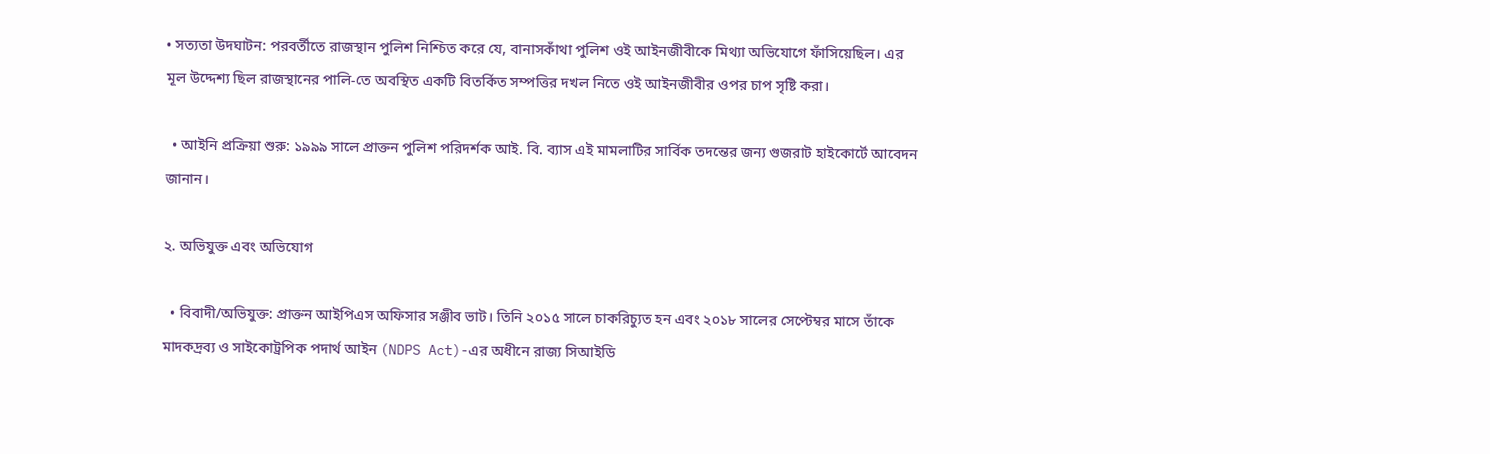• সত্যতা উদঘাটন: পরবর্তীতে রাজস্থান পুলিশ নিশ্চিত করে যে, বানাসকাঁথা পুলিশ ওই আইনজীবীকে মিথ্যা অভিযোগে ফাঁসিয়েছিল। এর মূল উদ্দেশ্য ছিল রাজস্থানের পালি-তে অবস্থিত একটি বিতর্কিত সম্পত্তির দখল নিতে ওই আইনজীবীর ওপর চাপ সৃষ্টি করা।

  • আইনি প্রক্রিয়া শুরু: ১৯৯৯ সালে প্রাক্তন পুলিশ পরিদর্শক আই. বি. ব্যাস এই মামলাটির সার্বিক তদন্তের জন্য গুজরাট হাইকোর্টে আবেদন জানান।

২. অভিযুক্ত এবং অভিযোগ

  • বিবাদী/অভিযুক্ত: প্রাক্তন আইপিএস অফিসার সঞ্জীব ভাট। তিনি ২০১৫ সালে চাকরিচ্যুত হন এবং ২০১৮ সালের সেপ্টেম্বর মাসে তাঁকে মাদকদ্রব্য ও সাইকোট্রপিক পদার্থ আইন (NDPS Act)-এর অধীনে রাজ্য সিআইডি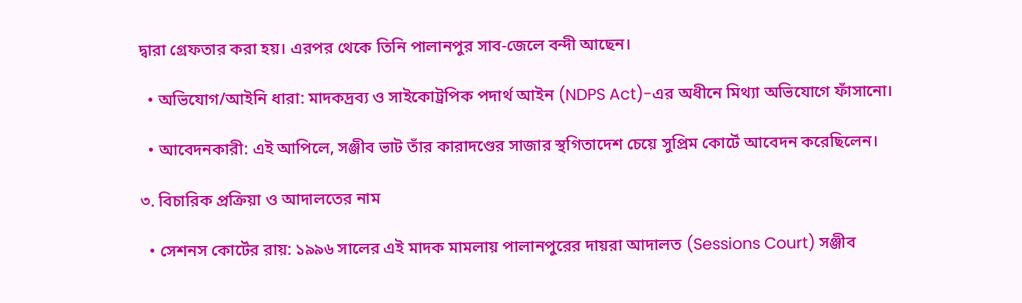দ্বারা গ্রেফতার করা হয়। এরপর থেকে তিনি পালানপুর সাব-জেলে বন্দী আছেন।

  • অভিযোগ/আইনি ধারা: মাদকদ্রব্য ও সাইকোট্রপিক পদার্থ আইন (NDPS Act)-এর অধীনে মিথ্যা অভিযোগে ফাঁসানো।

  • আবেদনকারী: এই আপিলে, সঞ্জীব ভাট তাঁর কারাদণ্ডের সাজার স্থগিতাদেশ চেয়ে সুপ্রিম কোর্টে আবেদন করেছিলেন।

৩. বিচারিক প্রক্রিয়া ও আদালতের নাম

  • সেশনস কোর্টের রায়: ১৯৯৬ সালের এই মাদক মামলায় পালানপুরের দায়রা আদালত (Sessions Court) সঞ্জীব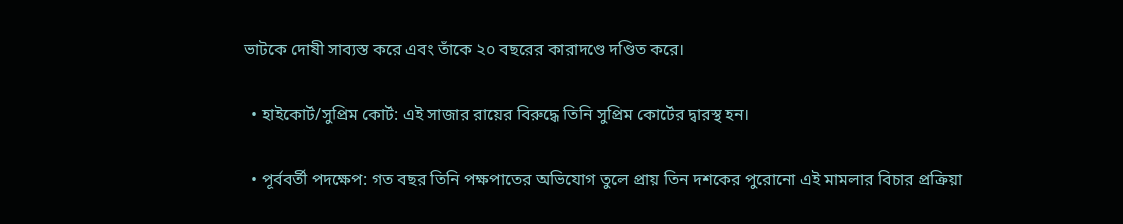ভাটকে দোষী সাব্যস্ত করে এবং তাঁকে ২০ বছরের কারাদণ্ডে দণ্ডিত করে।

  • হাইকোর্ট/সুপ্রিম কোর্ট: এই সাজার রায়ের বিরুদ্ধে তিনি সুপ্রিম কোর্টের দ্বারস্থ হন।

  • পূর্ববর্তী পদক্ষেপ: গত বছর তিনি পক্ষপাতের অভিযোগ তুলে প্রায় তিন দশকের পুরোনো এই মামলার বিচার প্রক্রিয়া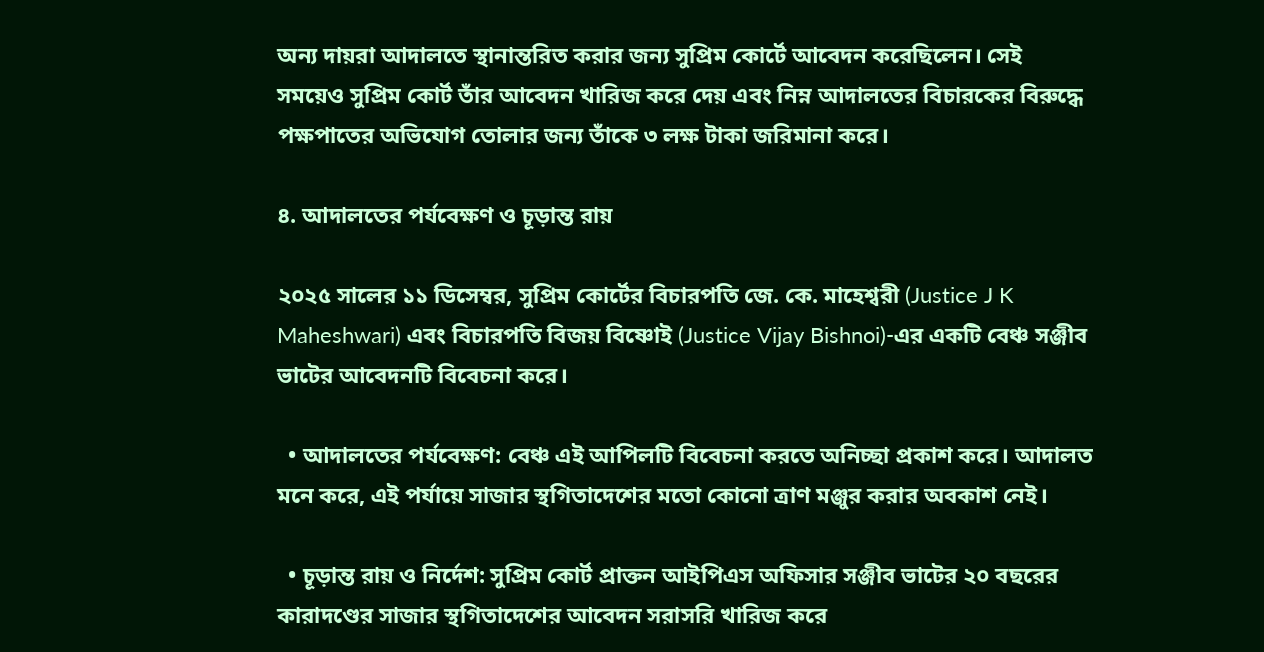অন্য দায়রা আদালতে স্থানান্তরিত করার জন্য সুপ্রিম কোর্টে আবেদন করেছিলেন। সেই সময়েও সুপ্রিম কোর্ট তাঁর আবেদন খারিজ করে দেয় এবং নিম্ন আদালতের বিচারকের বিরুদ্ধে পক্ষপাতের অভিযোগ তোলার জন্য তাঁকে ৩ লক্ষ টাকা জরিমানা করে।

৪. আদালতের পর্যবেক্ষণ ও চূড়ান্ত রায়

২০২৫ সালের ১১ ডিসেম্বর, সুপ্রিম কোর্টের বিচারপতি জে. কে. মাহেশ্বরী (Justice J K Maheshwari) এবং বিচারপতি বিজয় বিষ্ণোই (Justice Vijay Bishnoi)-এর একটি বেঞ্চ সঞ্জীব ভাটের আবেদনটি বিবেচনা করে।

  • আদালতের পর্যবেক্ষণ: বেঞ্চ এই আপিলটি বিবেচনা করতে অনিচ্ছা প্রকাশ করে। আদালত মনে করে, এই পর্যায়ে সাজার স্থগিতাদেশের মতো কোনো ত্রাণ মঞ্জুর করার অবকাশ নেই।

  • চূড়ান্ত রায় ও নির্দেশ: সুপ্রিম কোর্ট প্রাক্তন আইপিএস অফিসার সঞ্জীব ভাটের ২০ বছরের কারাদণ্ডের সাজার স্থগিতাদেশের আবেদন সরাসরি খারিজ করে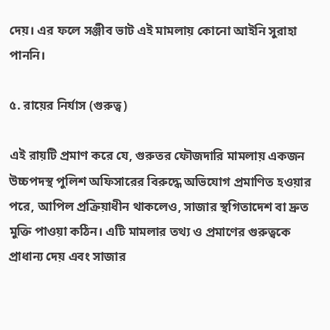দেয়। এর ফলে সঞ্জীব ভাট এই মামলায় কোনো আইনি সুরাহা পাননি।

৫. রায়ের নির্যাস (গুরুত্ব)

এই রায়টি প্রমাণ করে যে, গুরুতর ফৌজদারি মামলায় একজন উচ্চপদস্থ পুলিশ অফিসারের বিরুদ্ধে অভিযোগ প্রমাণিত হওয়ার পরে, আপিল প্রক্রিয়াধীন থাকলেও, সাজার স্থগিতাদেশ বা দ্রুত মুক্তি পাওয়া কঠিন। এটি মামলার তথ্য ও প্রমাণের গুরুত্বকে প্রাধান্য দেয় এবং সাজার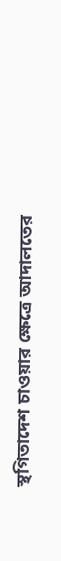স্থগিতাদেশ চাওয়ার ক্ষেত্রে আদালতের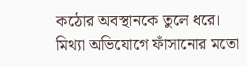কঠোর অবস্থানকে তুলে ধরে। মিথ্যা অভিযোগে ফাঁসানোর মতো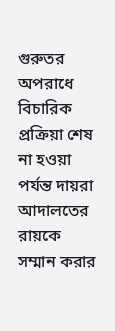গুরুতর অপরাধে বিচারিক প্রক্রিয়া শেষ না হওয়া পর্যন্ত দায়রা আদালতের রায়কে সম্মান করার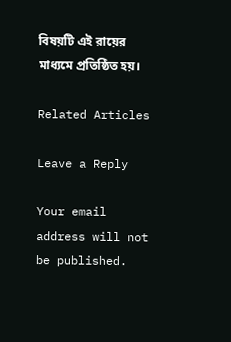বিষয়টি এই রায়ের মাধ্যমে প্রতিষ্ঠিত হয়।

Related Articles

Leave a Reply

Your email address will not be published.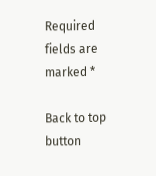Required fields are marked *

Back to top button